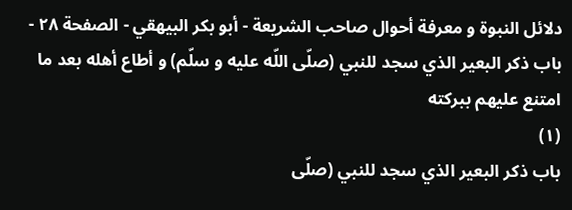دلائل النبوة و معرفة أحوال صاحب الشريعة - أبو بكر البيهقي - الصفحة ٢٨ - باب ذكر البعير الذي سجد للنبي (صلّى اللّه عليه و سلّم) و أطاع أهله بعد ما امتنع عليهم ببركته
(١)
باب ذكر البعير الذي سجد للنبي (صلّى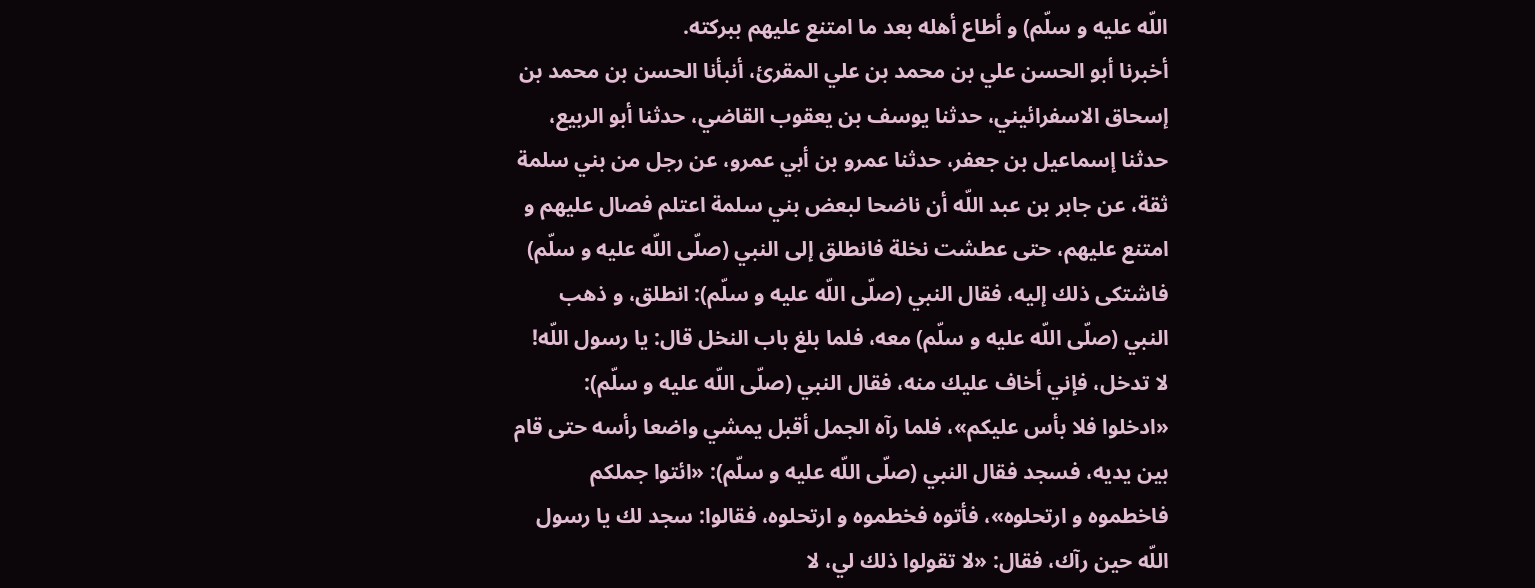اللّه عليه و سلّم) و أطاع أهله بعد ما امتنع عليهم ببركته.
أخبرنا أبو الحسن علي بن محمد بن علي المقرئ، أنبأنا الحسن بن محمد بن إسحاق الاسفرائيني، حدثنا يوسف بن يعقوب القاضي، حدثنا أبو الربيع، حدثنا إسماعيل بن جعفر، حدثنا عمرو بن أبي عمرو، عن رجل من بني سلمة ثقة، عن جابر بن عبد اللّه أن ناضحا لبعض بني سلمة اعتلم فصال عليهم و امتنع عليهم، حتى عطشت نخلة فانطلق إلى النبي (صلّى اللّه عليه و سلّم) فاشتكى ذلك إليه، فقال النبي (صلّى اللّه عليه و سلّم): انطلق، و ذهب النبي (صلّى اللّه عليه و سلّم) معه، فلما بلغ باب النخل قال: يا رسول اللّه! لا تدخل، فإني أخاف عليك منه، فقال النبي (صلّى اللّه عليه و سلّم):
«ادخلوا فلا بأس عليكم»، فلما رآه الجمل أقبل يمشي واضعا رأسه حتى قام بين يديه، فسجد فقال النبي (صلّى اللّه عليه و سلّم): «ائتوا جملكم فاخطموه و ارتحلوه»، فأتوه فخطموه و ارتحلوه، فقالوا: سجد لك يا رسول اللّه حين رآك، فقال: «لا تقولوا ذلك لي، لا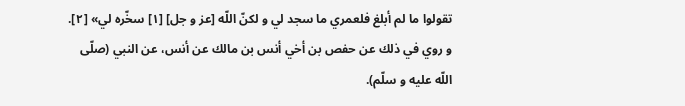تقولوا ما لم أبلغ فلعمري ما سجد لي و لكنّ اللّه [عز و جل] [١] سخّره لي» [٢].
و روي في ذلك عن حفص بن أخي أنس بن مالك عن أنس، عن النبي (صلّى اللّه عليه و سلّم).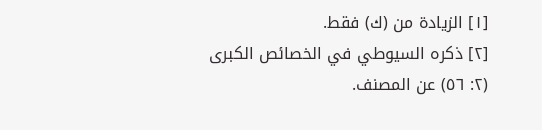[١] الزيادة من (ك) فقط.
[٢] ذكره السيوطي في الخصائص الكبرى (٢: ٥٦) عن المصنف.